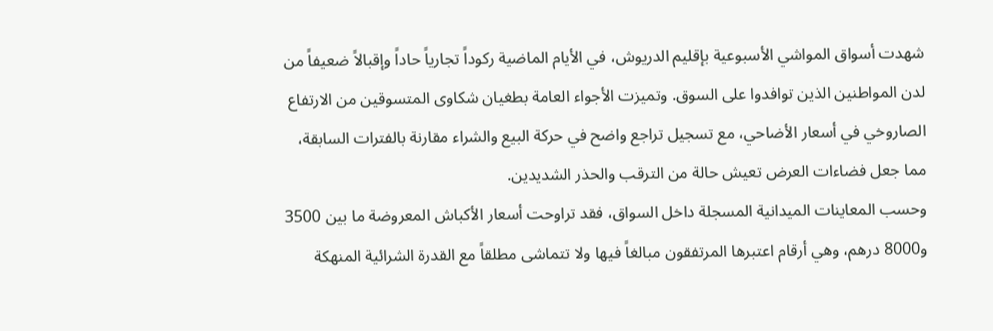شهدت أسواق المواشي الأسبوعية بإقليم الدريوش، في الأيام الماضية ركوداً تجارياً حاداً وإقبالاً ضعيفاً من لدن المواطنين الذين توافدوا على السوق. وتميزت الأجواء العامة بطغيان شكاوى المتسوقين من الارتفاع الصاروخي في أسعار الأضاحي، مع تسجيل تراجع واضح في حركة البيع والشراء مقارنة بالفترات السابقة، مما جعل فضاءات العرض تعيش حالة من الترقب والحذر الشديدين.
وحسب المعاينات الميدانية المسجلة داخل السواق، فقد تراوحت أسعار الأكباش المعروضة ما بين 3500 و8000 درهم، وهي أرقام اعتبرها المرتفقون مبالغاً فيها ولا تتماشى مطلقاً مع القدرة الشرائية المنهكة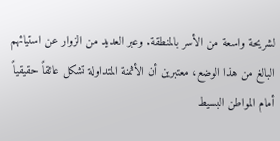لشريحة واسعة من الأسر بالمنطقة. وعبر العديد من الزوار عن استيائهم البالغ من هذا الوضع، معتبرين أن الأثمنة المتداولة تشكل عائقاً حقيقياً أمام المواطن البسيط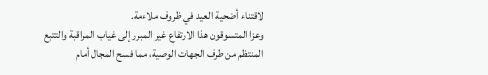لاقتناء أضحية العيد في ظروف ملاءمة.
وعزا المتسوقون هذا الارتفاع غير المبرر إلى غياب المراقبة والتتبع المنتظم من طرف الجهات الوصية، مما فسح المجال أمام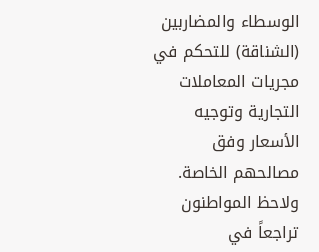الوسطاء والمضاربين (الشناقة) للتحكم في مجريات المعاملات التجارية وتوجيه الأسعار وفق مصالحهم الخاصة. ولاحظ المواطنون تراجعاً في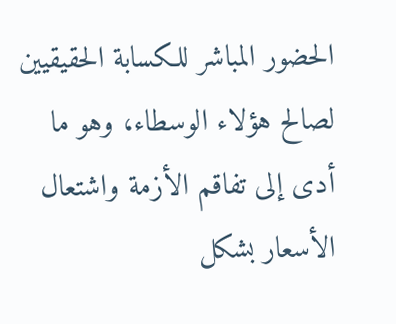الحضور المباشر للكسابة الحقيقيين لصالح هؤلاء الوسطاء، وهو ما أدى إلى تفاقم الأزمة واشتعال الأسعار بشكل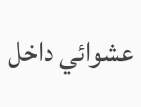عشوائي داخل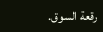رقعة السوق.